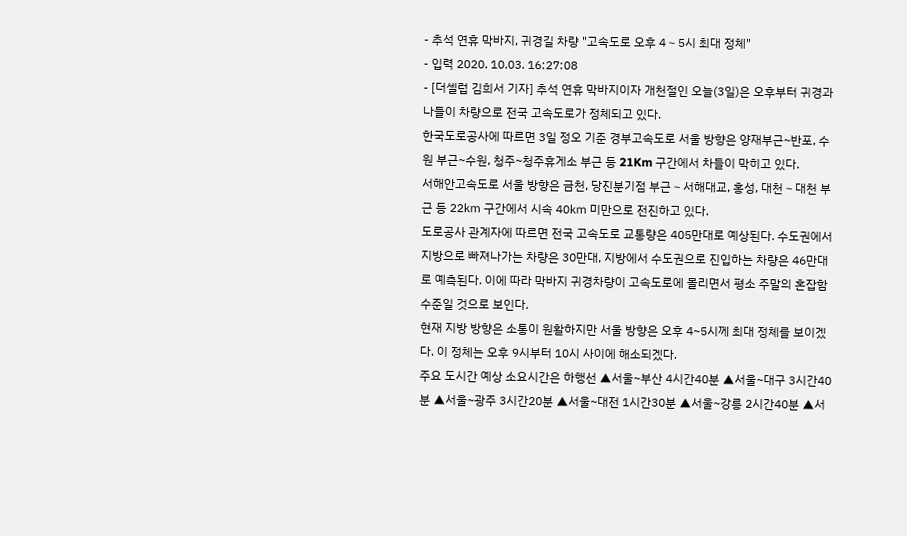- 추석 연휴 막바지, 귀경길 차량 "고속도로 오후 4∼5시 최대 정체"
- 입력 2020. 10.03. 16:27:08
- [더셀럽 김희서 기자] 추석 연휴 막바지이자 개천절인 오늘(3일)은 오후부터 귀경과 나들이 차량으로 전국 고속도로가 정체되고 있다.
한국도로공사에 따르면 3일 정오 기준 경부고속도로 서울 방향은 양재부근~반포, 수원 부근~수원, 청주~청주휴게소 부근 등 21Km 구간에서 차들이 막히고 있다.
서해안고속도로 서울 방향은 금천, 당진분기점 부근∼서해대교, 홍성, 대천∼대천 부근 등 22㎞ 구간에서 시속 40㎞ 미만으로 전진하고 있다.
도로공사 관계자에 따르면 전국 고속도로 교통량은 405만대로 예상된다. 수도권에서 지방으로 빠져나가는 차량은 30만대, 지방에서 수도권으로 진입하는 차량은 46만대로 예측된다. 이에 따라 막바지 귀경차량이 고속도로에 몰리면서 평소 주말의 혼잡함 수준일 것으로 보인다.
현재 지방 방향은 소통이 원활하지만 서울 방향은 오후 4~5시께 최대 정체를 보이겠다. 이 정체는 오후 9시부터 10시 사이에 해소되겠다.
주요 도시간 예상 소요시간은 하행선 ▲서울~부산 4시간40분 ▲서울~대구 3시간40분 ▲서울~광주 3시간20분 ▲서울~대전 1시간30분 ▲서울~강릉 2시간40분 ▲서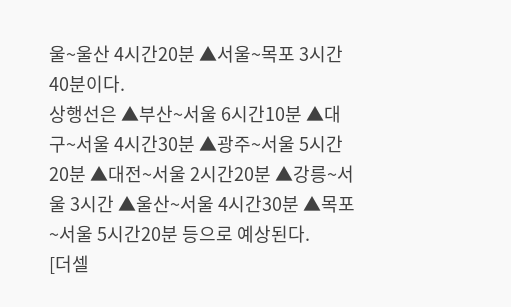울~울산 4시간20분 ▲서울~목포 3시간40분이다.
상행선은 ▲부산~서울 6시간10분 ▲대구~서울 4시간30분 ▲광주~서울 5시간20분 ▲대전~서울 2시간20분 ▲강릉~서울 3시간 ▲울산~서울 4시간30분 ▲목포~서울 5시간20분 등으로 예상된다.
[더셀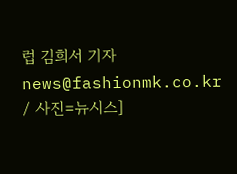럽 김희서 기자 news@fashionmk.co.kr / 사진=뉴시스]